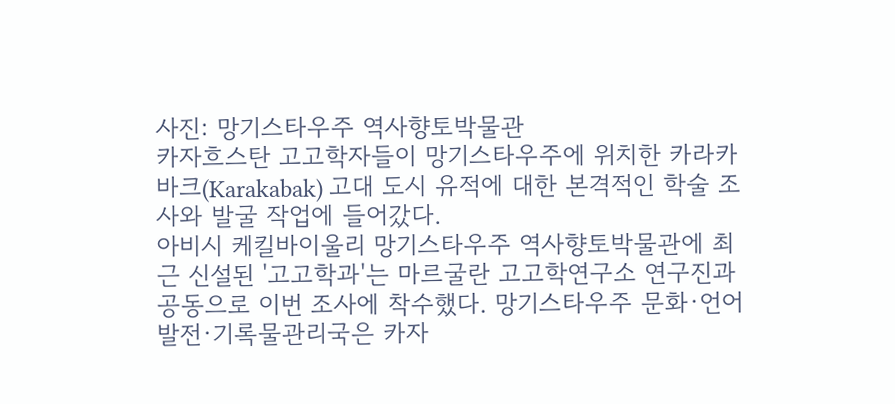사진: 망기스타우주 역사향토박물관
카자흐스탄 고고학자들이 망기스타우주에 위치한 카라카바크(Karakabak) 고대 도시 유적에 대한 본격적인 학술 조사와 발굴 작업에 들어갔다.
아비시 케킬바이울리 망기스타우주 역사향토박물관에 최근 신설된 '고고학과'는 마르굴란 고고학연구소 연구진과 공동으로 이번 조사에 착수했다. 망기스타우주 문화·언어발전·기록물관리국은 카자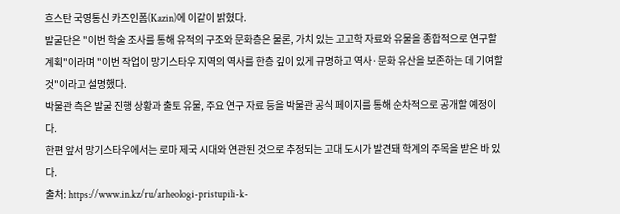흐스탄 국영통신 카즈인폼(Kazin)에 이같이 밝혔다.
발굴단은 "이번 학술 조사를 통해 유적의 구조와 문화층은 물론, 가치 있는 고고학 자료와 유물을 종합적으로 연구할 계획"이라며 "이번 작업이 망기스타우 지역의 역사를 한층 깊이 있게 규명하고 역사·문화 유산을 보존하는 데 기여할 것"이라고 설명했다.
박물관 측은 발굴 진행 상황과 출토 유물, 주요 연구 자료 등을 박물관 공식 페이지를 통해 순차적으로 공개할 예정이다.
한편 앞서 망기스타우에서는 로마 제국 시대와 연관된 것으로 추정되는 고대 도시가 발견돼 학계의 주목을 받은 바 있다.
출처: https://www.in.kz/ru/arheologi-pristupili-k-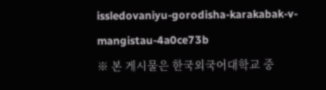issledovaniyu-gorodisha-karakabak-v-mangistau-4a0ce73b
※ 본 게시물은 한국외국어대학교 중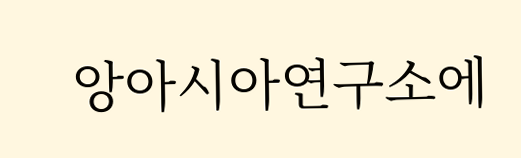앙아시아연구소에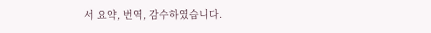서 요약, 번역, 감수하였습니다.